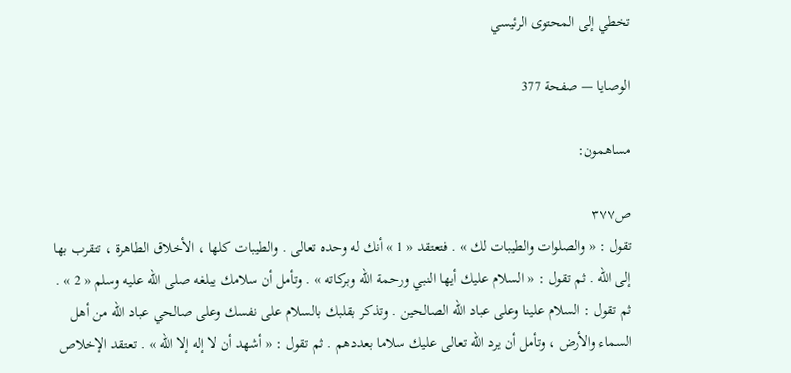تخطي إلى المحتوى الرئيسي

الوصايا — صفحة 377

مساهمون:

ص٣٧٧
تقول : « والصلوات والطيبات لك » . فتعتقد « 1 » أنك له وحده تعالى . والطيبات كلها ، الأخلاق الطاهرة ، تتقرب بها إلى اللّه . ثم تقول : « السلام عليك أيها النبي ورحمة اللّه وبركاته » . وتأمل أن سلامك يبلغه صلى اللّه عليه وسلم « 2 » . ثم تقول : السلام علينا وعلى عباد اللّه الصالحين . وتذكر بقلبك بالسلام على نفسك وعلى صالحي عباد اللّه من أهل السماء والأرض ، وتأمل أن يرد اللّه تعالى عليك سلاما بعددهم . ثم تقول : « أشهد أن لا إله إلا اللّه » . تعتقد الإخلاص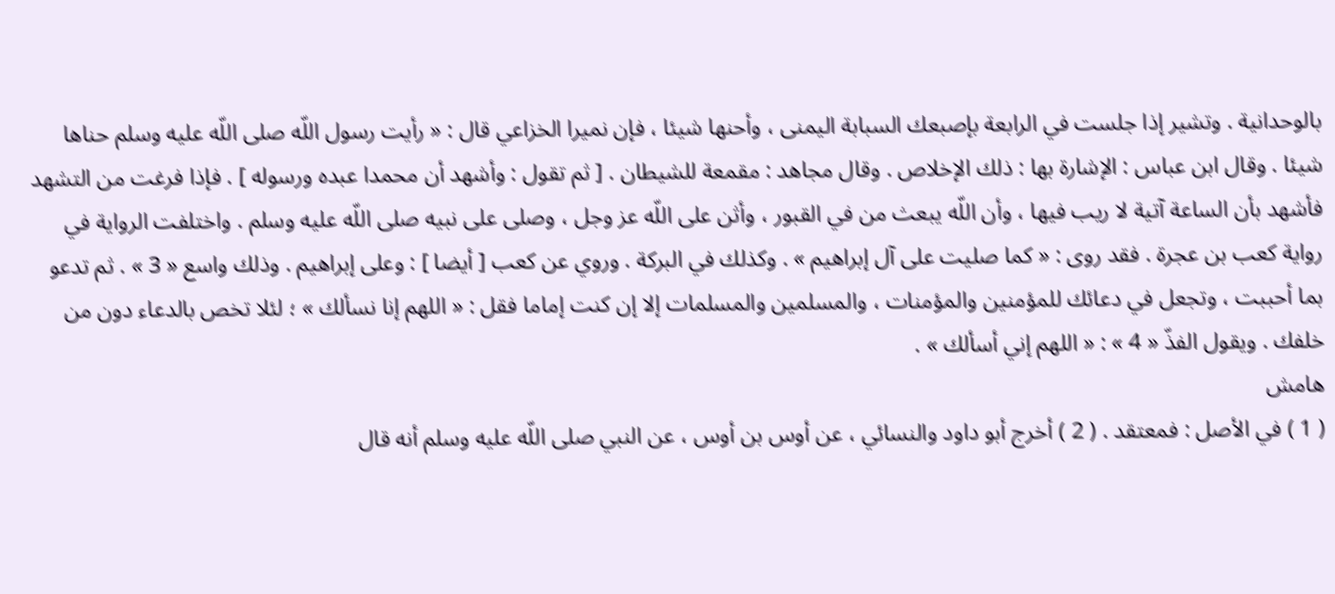بالوحدانية . وتشير إذا جلست في الرابعة بإصبعك السبابة اليمنى ، وأحنها شيئا ، فإن نميرا الخزاعي قال : « رأيت رسول اللّه صلى اللّه عليه وسلم حناها شيئا . وقال ابن عباس : الإشارة بها : ذلك الإخلاص . وقال مجاهد : مقمعة للشيطان . [ ثم تقول : وأشهد أن محمدا عبده ورسوله ] . فإذا فرغت من التشهد فأشهد بأن الساعة آتية لا ريب فيها ، وأن اللّه يبعث من في القبور ، وأثن على اللّه عز وجل ، وصلى على نبيه صلى اللّه عليه وسلم . واختلفت الرواية في رواية كعب بن عجرة . فقد روى : « كما صليت على آل إبراهيم » . وكذلك في البركة . وروي عن كعب [ أيضا ] : وعلى إبراهيم . وذلك واسع « 3 » . ثم تدعو بما أحببت ، وتجعل في دعائك للمؤمنين والمؤمنات ، والمسلمين والمسلمات إلا إن كنت إماما فقل : « اللهم إنا نسألك » ؛ لئلا تخص بالدعاء دون من خلفك . ويقول الفذّ « 4 » : « اللهم إني أسألك » .
هامش
( 1 ) في الأصل : فمعتقد . ( 2 ) أخرج أبو داود والنسائي ، عن أوس بن أوس ، عن النبي صلى اللّه عليه وسلم أنه قال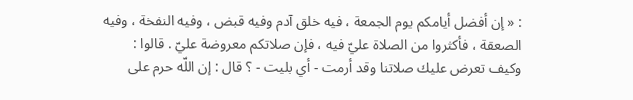: « إن أفضل أيامكم يوم الجمعة ، فيه خلق آدم وفيه قبض ، وفيه النفخة ، وفيه الصعقة ، فأكثروا من الصلاة عليّ فيه ، فإن صلاتكم معروضة عليّ . قالوا : وكيف تعرض عليك صلاتنا وقد أرمت - أي بليت - ؟ قال : إن اللّه حرم على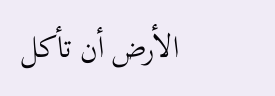الأرض أن تأكل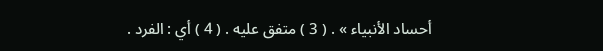أحساد الأنبياء » . ( 3 ) متفق عليه . ( 4 ) أي : الفرد .